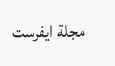مجلة ايفرست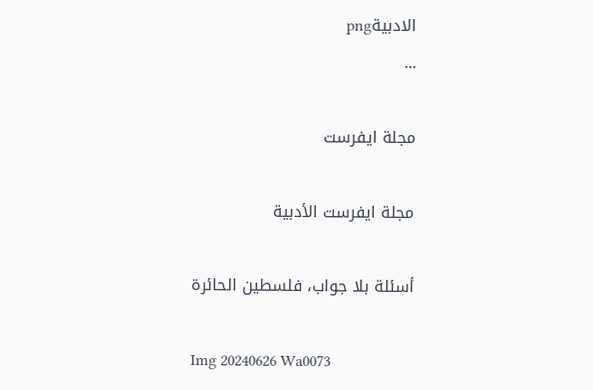الادبيةpng
...

مجلة ايفرست

مجلة ايفرست الأدبية

أسئلة بلا جواب، فلسطين الحائرة

Img 20240626 Wa0073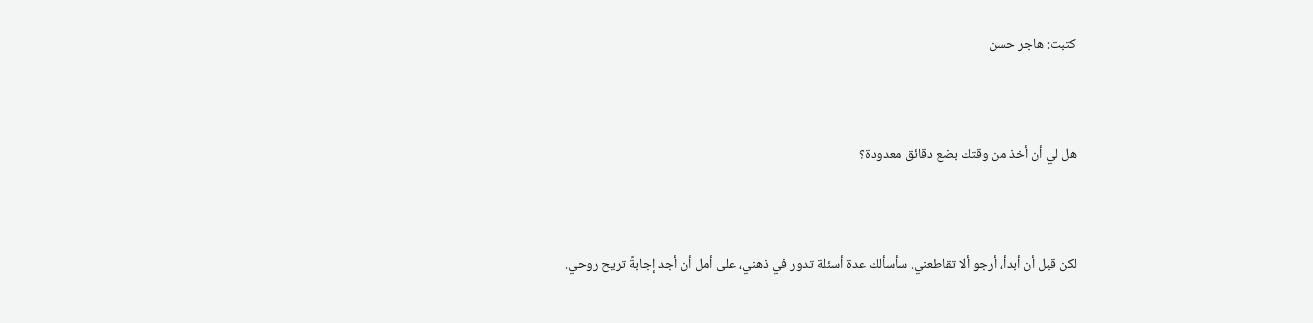كتبت: هاجر حسن



هل لي أن أخذ من وقتك بضع دقائق معدودة؟



لكن قبل أن أبدأ، أرجو ألا تقاطعني. سأسألك عدة أسئلة تدور في ذهني، على أمل أن أجد إجابةً تريح روحي.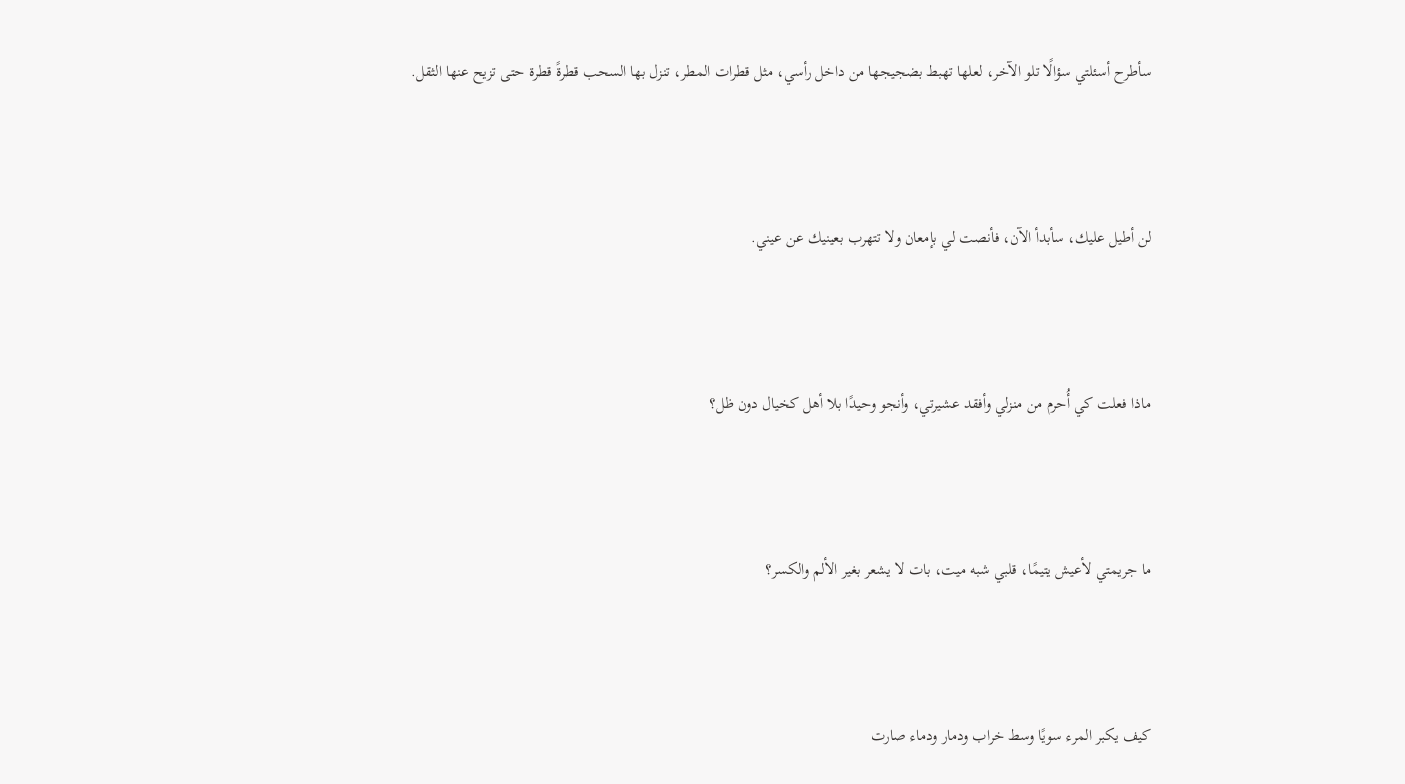سأطرح أسئلتي سؤالًا تلو الآخر، لعلها تهبط بضجيجها من داخل رأسي، مثل قطرات المطر، تنزل بها السحب قطرةً قطرة حتى تزيح عنها الثقل.



لن أطيل عليك، سأبدأ الآن، فأنصت لي بإمعان ولا تتهرب بعينيك عن عيني.



ماذا فعلت كي أُحرم من منزلي وأفقد عشيرتي، وأنجو وحيدًا بلا أهل كخيال دون ظل؟



ما جريمتي لأعيش يتيمًا، قلبي شبه ميت، بات لا يشعر بغير الألم والكسر؟



كيف يكبر المرء سويًا وسط خراب ودمار ودماء صارت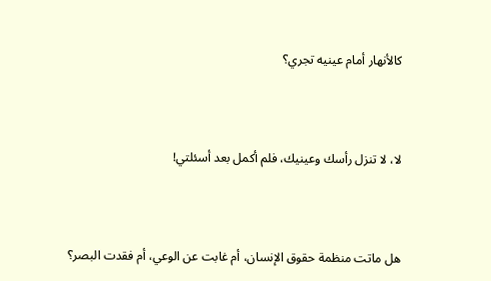كالأنهار أمام عينيه تجري؟



لا، لا تنزل رأسك وعينيك، فلم أكمل بعد أسئلتي!



هل ماتت منظمة حقوق الإنسان، أم غابت عن الوعي، أم فقدت البصر؟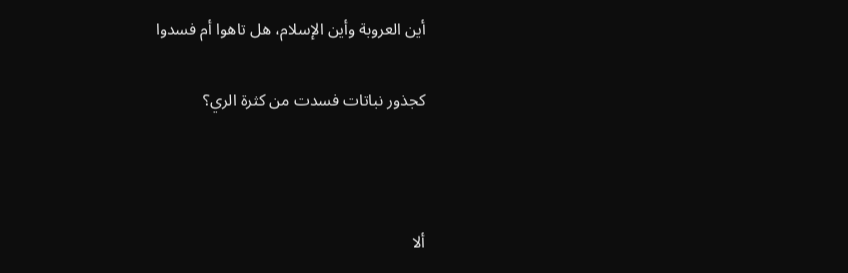أين العروبة وأين الإسلام، هل تاهوا أم فسدوا

كجذور نباتات فسدت من كثرة الري؟



ألا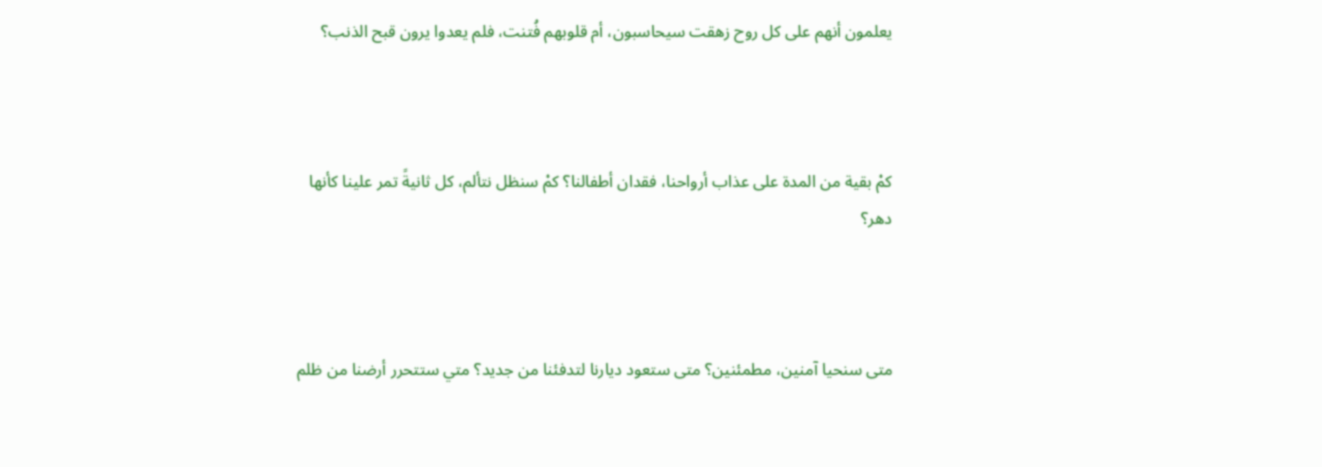يعلمون أنهم على كل روح زهقت سيحاسبون، أم قلوبهم فُتنت، فلم يعدوا يرون قبح الذنب؟



كمْ بقية من المدة على عذاب أرواحنا، فقدان أطفالنا؟ كمْ سنظل نتألم، كل ثانيةً تمر علينا كأنها دهر؟



متى سنحيا آمنين، مطمئنين؟ متى ستعود ديارنا لتدفئنا من جديد؟ متي ستتحرر أرضنا من ظلم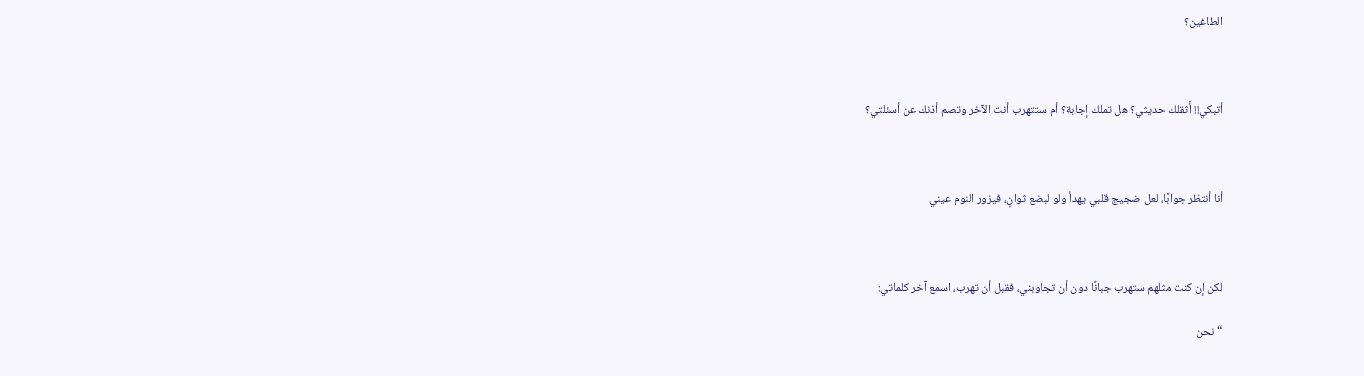الطاغين؟



أتبكي!! أَثقلك حديثي؟ هل تملك إجابة؟ أم ستتهرب أنت الآخر وتصم أذنك عن أسئلتي؟



أنا أنتظر جوابًا، لعل ضجيج قلبي يهدأ ولو لبضع ثوانٍ، فيزور النوم عيني



لكن إن كنت مثلهم ستهرب جبانًا دون أن تجاوبني، فقبل أن تهرب، اسمع آخر كلماتي:

“نحن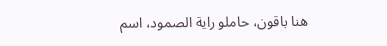هنا باقون، حاملو راية الصمود، اسم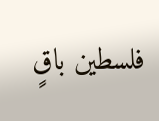فلسطين باقٍ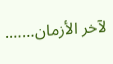لآخر الأزمان…….